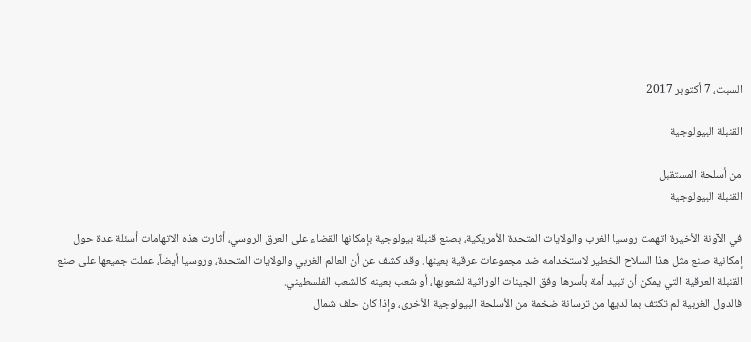السبت، 7 أكتوبر 2017

القنبلة البيولوجية

من أسلحة المستقبل
القنبلة البيولوجية

في الآونة الأخيرة اتهمت روسيا الغرب والولايات المتحدة الأمريكية، بصنع قنبلة بيولوجية بإمكانها القضاء على العرق الروسي، أثارت هذه الاتهامات أسئلة عدة حول إمكانية صنع مثل هذا السلاح الخطير لاستخدامه ضد مجموعات عرقية بعينها. وقد كشف عن أن العالم الغربي والولايات المتحدة، وروسيا أيضاً، عملت جميعها على صنع القنبلة العرقية التي يمكن أن تبيد أمة بأسرها وفق الجينات الوراثية لشعوبها، أو شعب بعينه كالشعب الفلسطيني.
فالدول الغربية لم تكتف بما لديها من ترسانة ضخمة من الأسلحة البيولوجية الأخرى، وإذا كان حلف شمال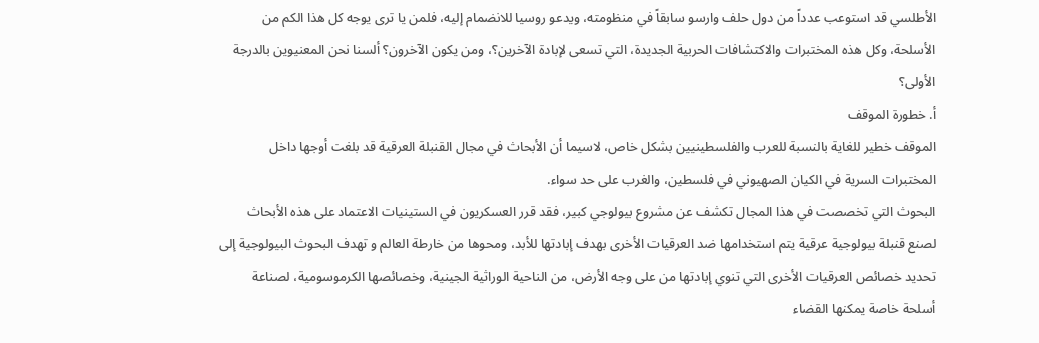الأطلسي قد استوعب عدداً من دول حلف وارسو سابقاً في منظومته، ويدعو روسيا للانضمام إليه، فلمن يا ترى يوجه كل هذا الكم من الأسلحة، وكل هذه المختبرات والاكتشافات الحربية الجديدة، التي تسعى لإبادة الآخرين؟، ومن يكون الآخرون؟ ألسنا نحن المعنيوين بالدرجة الأولى؟
أ. خطورة الموقف
الموقف خطير للغاية بالنسبة للعرب والفلسطينيين بشكل خاص، لاسيما أن الأبحاث في مجال القنبلة العرقية قد بلغت أوجها داخل المختبرات السرية في الكيان الصهيوني في فلسطين، والغرب على حد سواء.
البحوث التي تخصصت في هذا المجال تكشف عن مشروع بيولوجي كبير، فقد قرر العسكريون في الستينيات الاعتماد على هذه الأبحاث لصنع قنبلة بيولوجية عرقية يتم استخدامها ضد العرقيات الأخرى بهدف إبادتها للأبد، ومحوها من خارطة العالم و تهدف البحوث البيولوجية إلى تحديد خصائص العرقيات الأخرى التي تنوي إبادتها من على وجه الأرض، من الناحية الوراثية الجينية، وخصائصها الكرموسومية، لصناعة أسلحة خاصة يمكنها القضاء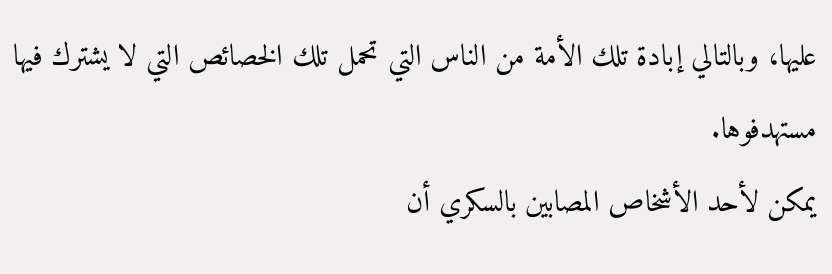عليها، وبالتالي إبادة تلك الأمة من الناس التي تحمل تلك الخصائص التي لا يشترك فيها مستهدفوها.
يمكن لأحد الأشخاص المصابين بالسكري أن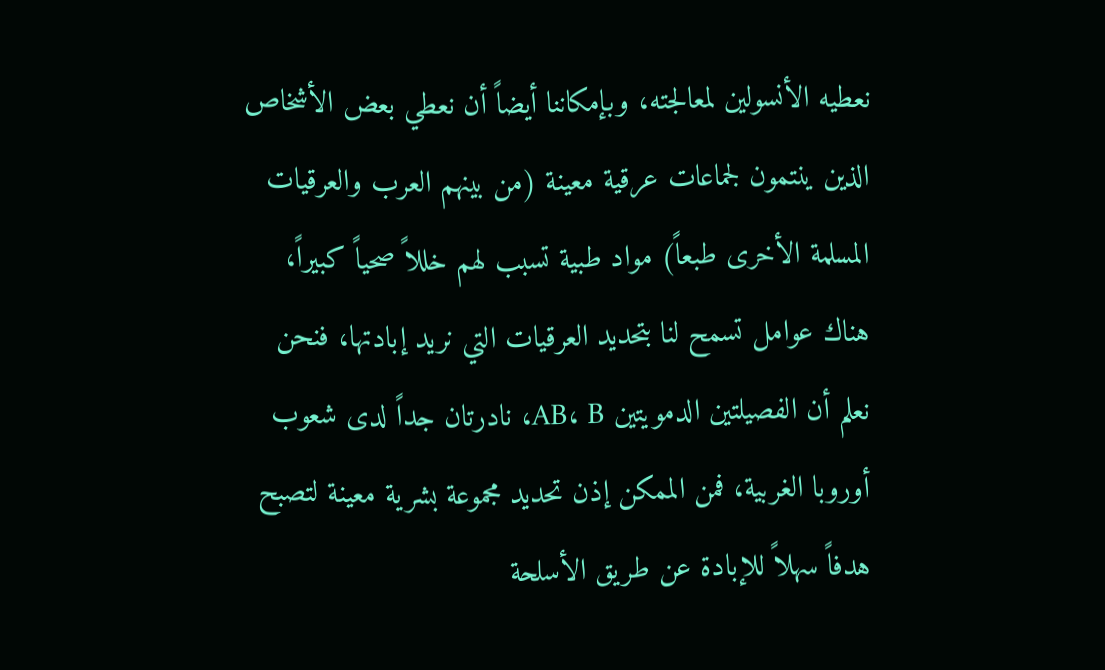نعطيه الأنسولين لمعالجته، وبإمكاننا أيضاً أن نعطي بعض الأشخاص الذين ينتمون لجماعات عرقية معينة (من بينهم العرب والعرقيات المسلمة الأخرى طبعاً) مواد طبية تسبب لهم خللاً صحياً كبيراً، هناك عوامل تسمح لنا بتحديد العرقيات التي نريد إبادتها، فنحن نعلم أن الفصيلتين الدمويتين AB، B، نادرتان جداً لدى شعوب أوروبا الغربية، فمن الممكن إذن تحديد مجموعة بشرية معينة لتصبح هدفاً سهلاً للإبادة عن طريق الأسلحة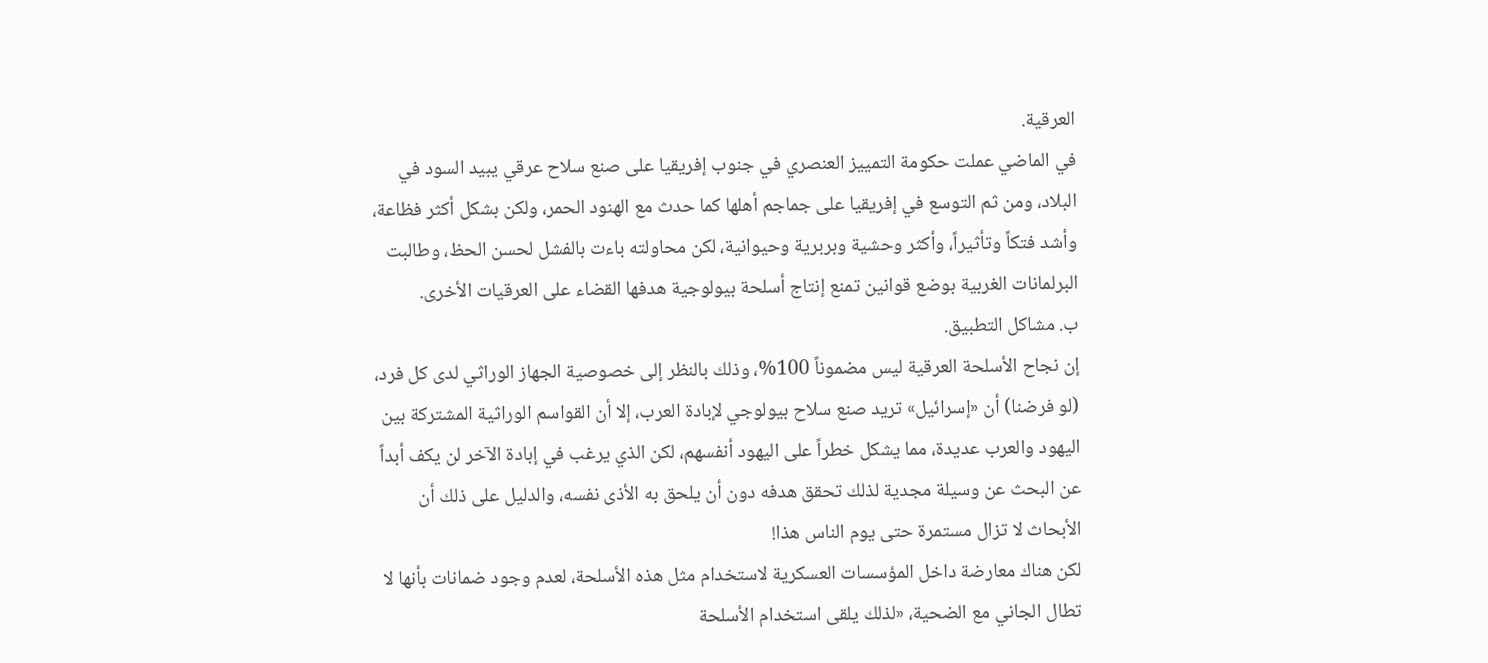العرقية.
في الماضي عملت حكومة التمييز العنصري في جنوب إفريقيا على صنع سلاح عرقي يبيد السود في البلاد، ومن ثم التوسع في إفريقيا على جماجم أهلها كما حدث مع الهنود الحمر، ولكن بشكل أكثر فظاعة، وأشد فتكاً وتأثيراً، وأكثر وحشية وبربرية وحيوانية، لكن محاولته باءت بالفشل لحسن الحظ، وطالبت البرلمانات الغربية بوضع قوانين تمنع إنتاج أسلحة بيولوجية هدفها القضاء على العرقيات الأخرى.
ب. مشاكل التطبيق.
إن نجاح الأسلحة العرقية ليس مضموناً 100%، وذلك بالنظر إلى خصوصية الجهاز الوراثي لدى كل فرد، (لو فرضنا) أن «إسرائيل» تريد صنع سلاح بيولوجي لإبادة العرب، إلا أن القواسم الوراثية المشتركة بين اليهود والعرب عديدة، مما يشكل خطراً على اليهود أنفسهم، لكن الذي يرغب في إبادة الآخر لن يكف أبداً عن البحث عن وسيلة مجدية لذلك تحقق هدفه دون أن يلحق به الأذى نفسه، والدليل على ذلك أن الأبحاث لا تزال مستمرة حتى يوم الناس هذا!
لكن هناك معارضة داخل المؤسسات العسكرية لاستخدام مثل هذه الأسلحة، لعدم وجود ضمانات بأنها لا تطال الجاني مع الضحية، «لذلك يلقى استخدام الأسلحة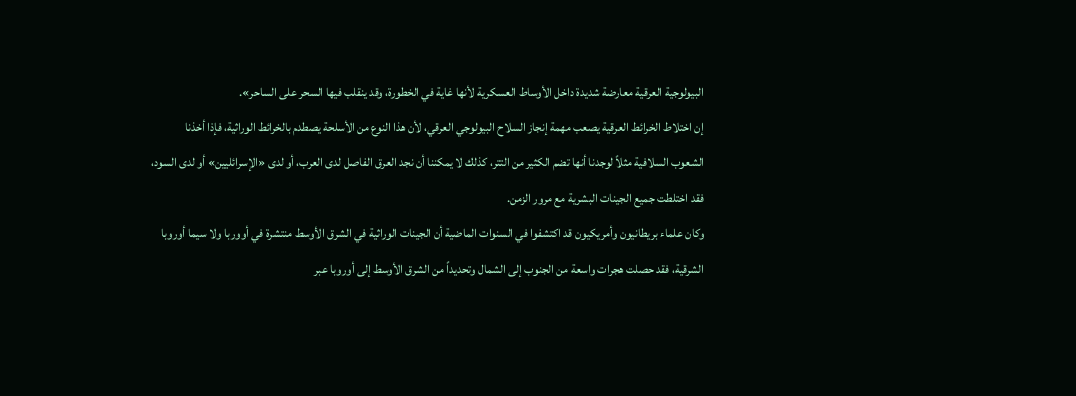البيولوجية العرقية معارضة شديدة داخل الأوساط العسكرية لأنها غاية في الخطورة، وقد ينقلب فيها السحر على الساحر».
إن اختلاط الخرائط العرقية يصعب مهمة إنجاز السلاح البيولوجي العرقي، لأن هذا النوع من الأسلحة يصطدم بالخرائط الوراثية، فإذا أخذنا الشعوب السلافية مثلاً لوجدنا أنها تضم الكثير من التتر، كذلك لا يمكننا أن نجد العرق الفاصل لدى العرب، أو لدى «الإسرائليين» أو لدى السود، فقد اختلطت جميع الجينات البشرية مع مرور الزمن.
وكان علماء بريطانيون وأمريكيون قد اكتشفوا في السنوات الماضية أن الجينات الوراثية في الشرق الأوسط منتشرة في أووربا ولا سيما أوروبا الشرقية، فقد حصلت هجرات واسعة من الجنوب إلى الشمال وتحديداً من الشرق الأوسط إلى أوروبا عبر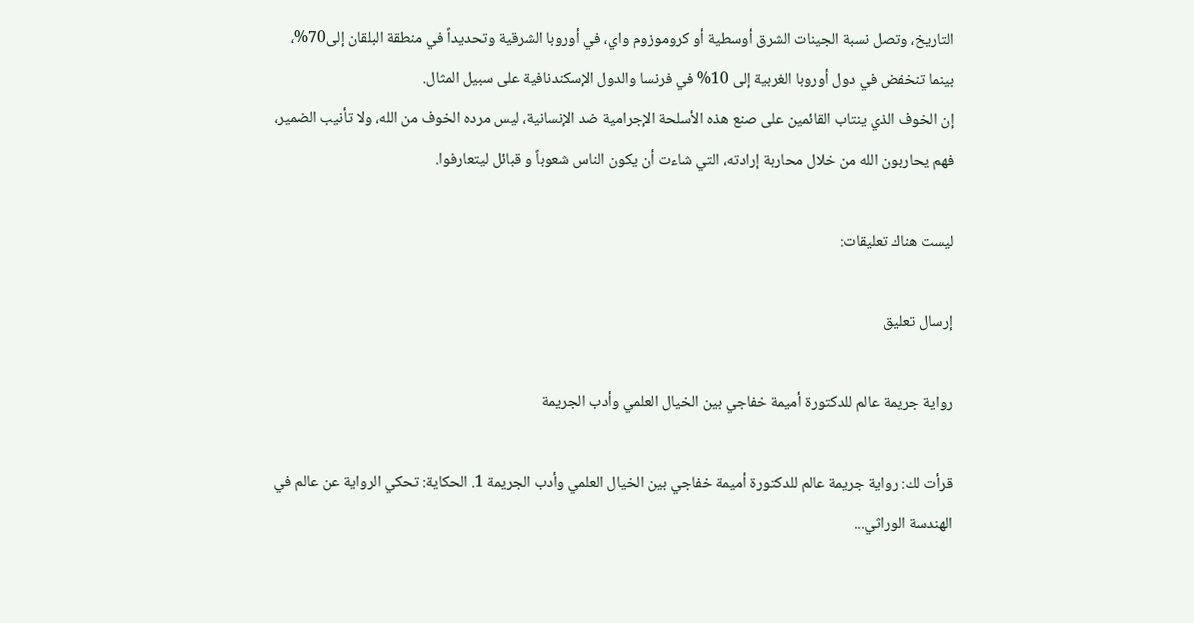التاريخ، وتصل نسبة الجينات الشرق أوسطية أو كروموزوم واي، في أوروبا الشرقية وتحديداً في منطقة البلقان إلى70%، بينما تنخفض في دول أوروبا الغربية إلى 10% في فرنسا والدول الإسكندنافية على سبيل المثال.
إن الخوف الذي ينتاب القائمين على صنع هذه الأسلحة الإجرامية ضد الإنسانية، ليس مرده الخوف من الله، ولا تأنيب الضمير، فهم يحاربون الله من خلال محاربة إرادته، التي شاءت أن يكون الناس شعوباً و قبائل ليتعارفوا.

ليست هناك تعليقات:

إرسال تعليق

رواية جريمة عالم للدكتورة أميمة خفاجي بين الخيال العلمي وأدب الجريمة

قرأت لك: رواية جريمة عالم للدكتورة أميمة خفاجي بين الخيال العلمي وأدب الجريمة 1. الحكاية: تحكي الرواية عن عالم في الهندسة الوراثي...